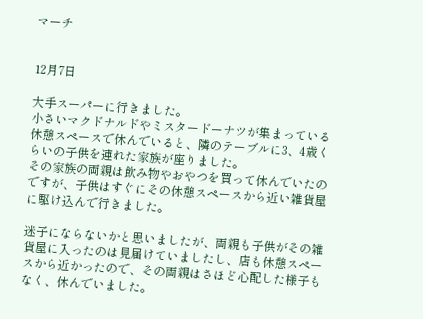マーチ


12月7日

大手スーパーに行きました。
小さいマクドナルドやミスタードーナツが集まっている休憩スペースで休んでいると、隣のテーブルに3、4歳くらいの子供を連れた家族が座りました。
その家族の両親は飲み物やおやつを買って休んでいたのですが、子供はすぐにその休憩スペースから近い雑貨屋に駆け込んで行きました。

迷子にならないかと思いましたが、両親も子供がその雑貨屋に入ったのは見届けていましたし、店も休憩スペースから近かったので、その両親はさほど心配した様子もなく、休んでいました。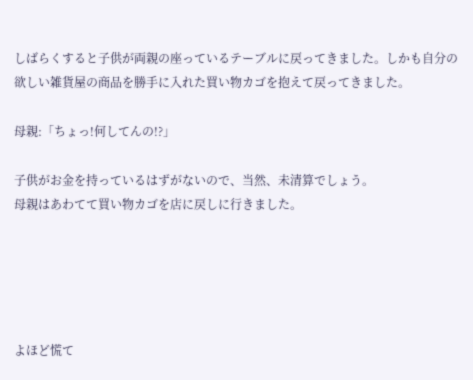しばらくすると子供が両親の座っているテーブルに戻ってきました。しかも自分の欲しい雑貨屋の商品を勝手に入れた買い物カゴを抱えて戻ってきました。

母親:「ちょっ!何してんの!?」

子供がお金を持っているはずがないので、当然、未清算でしょう。
母親はあわてて買い物カゴを店に戻しに行きました。





よほど慌て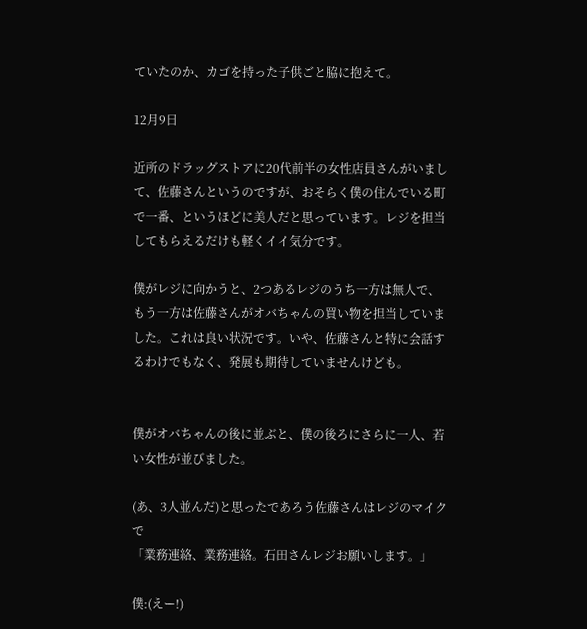ていたのか、カゴを持った子供ごと脇に抱えて。

12月9日

近所のドラッグストアに20代前半の女性店員さんがいまして、佐藤さんというのですが、おそらく僕の住んでいる町で一番、というほどに美人だと思っています。レジを担当してもらえるだけも軽くイイ気分です。

僕がレジに向かうと、2つあるレジのうち一方は無人で、もう一方は佐藤さんがオバちゃんの買い物を担当していました。これは良い状況です。いや、佐藤さんと特に会話するわけでもなく、発展も期待していませんけども。


僕がオバちゃんの後に並ぶと、僕の後ろにさらに一人、若い女性が並びました。

(あ、3人並んだ)と思ったであろう佐藤さんはレジのマイクで
「業務連絡、業務連絡。石田さんレジお願いします。」

僕:(えー!)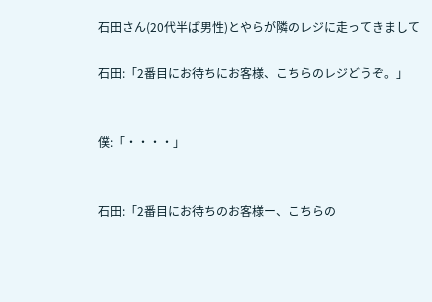石田さん(20代半ば男性)とやらが隣のレジに走ってきまして

石田:「2番目にお待ちにお客様、こちらのレジどうぞ。」


僕:「・・・・」


石田:「2番目にお待ちのお客様ー、こちらの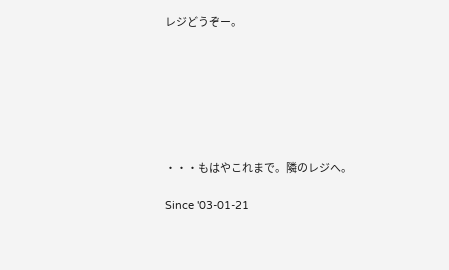レジどうぞー。







・・・もはやこれまで。隣のレジへ。

Since '03-01-21